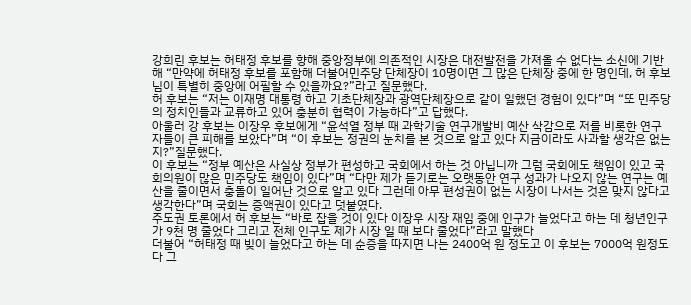강희린 후보는 허태정 후보를 향해 중앙정부에 의존적인 시장은 대전발전을 가져올 수 없다는 소신에 기반해 “만약에 허태정 후보를 포함해 더불어민주당 단체장이 10명이면 그 많은 단체장 중에 한 명인데, 허 후보님이 특별히 중앙에 어필할 수 있을까요?”라고 질문했다.
허 후보는 “저는 이재명 대통령 하고 기초단체장과 광역단체장으로 같이 일했던 경험이 있다”며 “또 민주당의 정치인들과 교류하고 있어 충분히 협력이 가능하다”고 답했다.
아울러 강 후보는 이장우 후보에게 “윤석열 정부 때 과학기술 연구개발비 예산 삭감으로 저를 비롯한 연구자들이 큰 피해를 보았다”며 “이 후보는 정권의 눈치를 본 것으로 알고 있다 지금이라도 사과할 생각은 없는지?”질문했다.
이 후보는 “정부 예산은 사실상 정부가 편성하고 국회에서 하는 것 아닙니까 그럼 국회에도 책임이 있고 국회의원이 많은 민주당도 책임이 있다”며 “다만 제가 듣기로는 오랫동안 연구 성과가 나오지 않는 연구는 예산을 줄이면서 충돌이 일어난 것으로 알고 있다 그런데 아무 편성권이 없는 시장이 나서는 것은 맞지 않다고 생각한다”며 국회는 증액권이 있다고 덧붙였다.
주도권 토론에서 허 후보는 “바로 잡을 것이 있다 이장우 시장 재임 중에 인구가 늘었다고 하는 데 청년인구가 9천 명 줄었다 그리고 전체 인구도 제가 시장 일 때 보다 줄었다”라고 말했다
더불어 “허태정 때 빚이 늘었다고 하는 데 순증을 따지면 나는 2400억 원 정도고 이 후보는 7000억 원정도다 그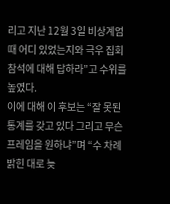리고 지난 12월 3일 비상계엄 때 어디 있었는지와 극우 집회 참석에 대해 답하라”고 수위를 높였다.
이에 대해 이 후보는 “잘 못된 통계를 갖고 있다 그리고 무슨 프레임을 원하냐”며 “수 차례 밝힌 대로 늦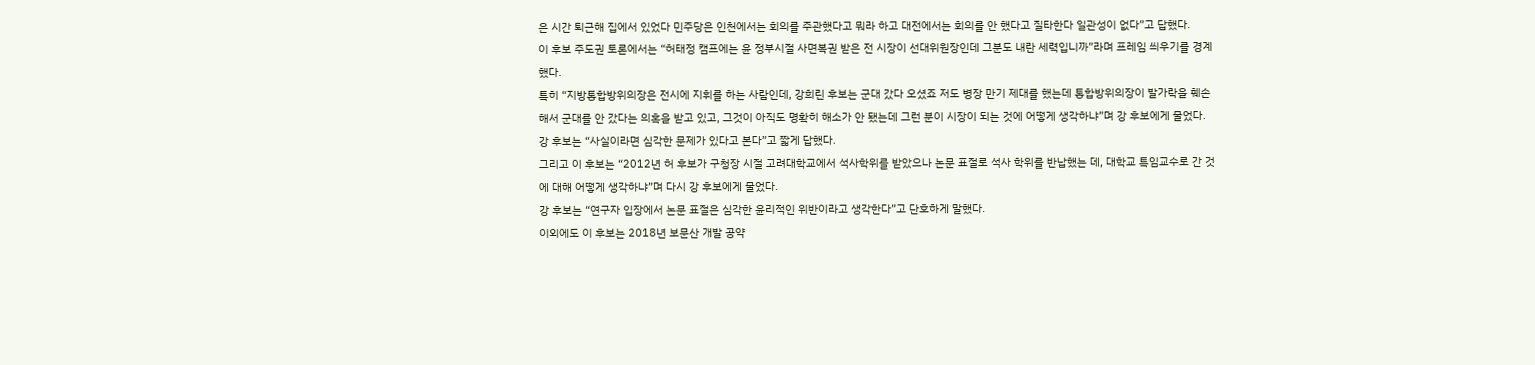은 시간 퇴근해 집에서 있었다 민주당은 인천에서는 회의를 주관했다고 뭐라 하고 대전에서는 회의를 안 했다고 질타한다 일관성이 없다”고 답했다.
이 후보 주도권 토론에서는 “허태정 캠프에는 윤 정부시절 사면복권 받은 전 시장이 선대위원장인데 그분도 내란 세력입니까”라며 프레임 씌우기를 경계했다.
특히 “지방통합방위의장은 전시에 지휘를 하는 사람인데, 강희린 후보는 군대 갔다 오셨죠 저도 병장 만기 제대를 했는데 통합방위의장이 발가락을 훼손해서 군대를 안 갔다는 의혹을 받고 있고, 그것이 아직도 명확히 해소가 안 됐는데 그런 분이 시장이 되는 것에 어떻게 생각하냐”며 강 후보에게 물었다.
강 후보는 “사실이라면 심각한 문제가 있다고 본다”고 짧게 답했다.
그리고 이 후보는 “2012년 허 후보가 구청장 시절 고려대학교에서 석사학위를 받았으나 논문 표절로 석사 학위를 반납했는 데, 대학교 특임교수로 간 것에 대해 어떻게 생각하냐”며 다시 강 후보에게 물었다.
강 후보는 “연구자 입장에서 논문 표절은 심각한 윤리적인 위반이라고 생각한다”고 단호하게 말했다.
이외에도 이 후보는 2018년 보문산 개발 공약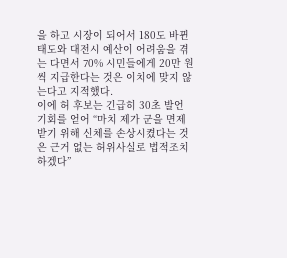을 하고 시장이 되어서 180도 바뀐 태도와 대전시 예산이 어려움을 겪는 다면서 70% 시민들에게 20만 원씩 지급한다는 것은 이치에 맞지 않는다고 지적했다.
이에 허 후보는 긴급히 30초 발언 기회를 얻어 “마치 제가 군을 면제받기 위해 신체를 손상시켰다는 것은 근거 없는 허위사실로 법적조치 하겠다”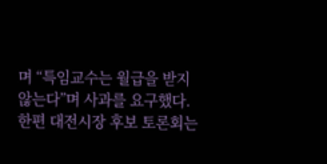며 “특임교수는 월급을 받지 않는다”며 사과를 요구했다.
한편 대전시장 후보 토론회는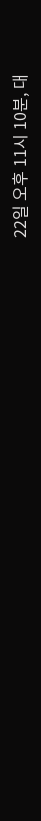22일 오후 11시 10분, 대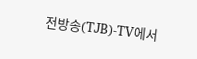전방송(TJB)-TV에서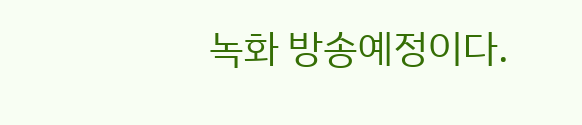녹화 방송예정이다.